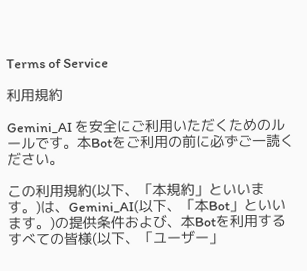Terms of Service

利用規約

Gemini_AI を安全にご利用いただくためのルールです。本Botをご利用の前に必ずご一読ください。

この利用規約(以下、「本規約」といいます。)は、Gemini_AI(以下、「本Bot」といいます。)の提供条件および、本Botを利用するすべての皆様(以下、「ユーザー」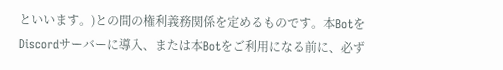といいます。)との間の権利義務関係を定めるものです。本BotをDiscordサーバーに導入、または本Botをご利用になる前に、必ず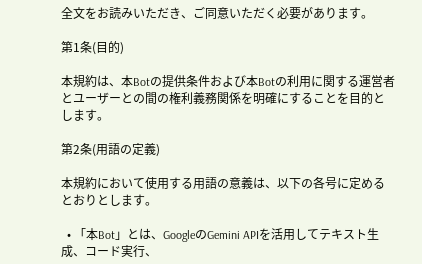全文をお読みいただき、ご同意いただく必要があります。

第1条(目的)

本規約は、本Botの提供条件および本Botの利用に関する運営者とユーザーとの間の権利義務関係を明確にすることを目的とします。

第2条(用語の定義)

本規約において使用する用語の意義は、以下の各号に定めるとおりとします。

  • 「本Bot」とは、GoogleのGemini APIを活用してテキスト生成、コード実行、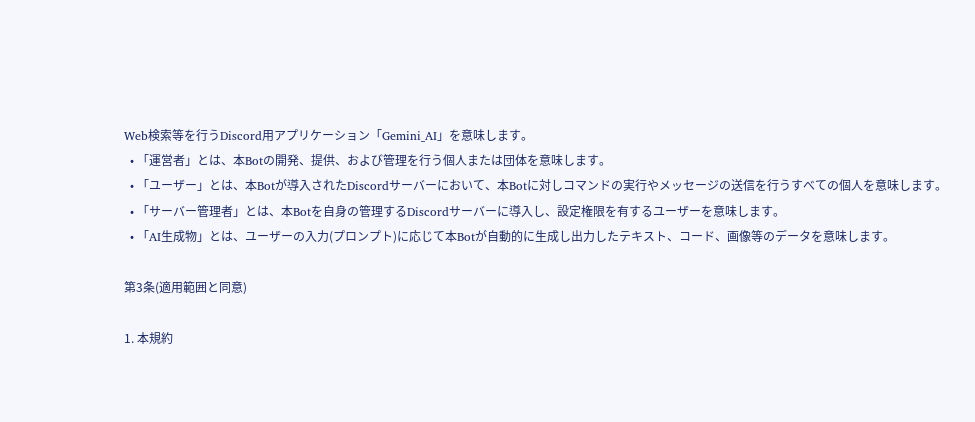Web検索等を行うDiscord用アプリケーション「Gemini_AI」を意味します。
  • 「運営者」とは、本Botの開発、提供、および管理を行う個人または団体を意味します。
  • 「ユーザー」とは、本Botが導入されたDiscordサーバーにおいて、本Botに対しコマンドの実行やメッセージの送信を行うすべての個人を意味します。
  • 「サーバー管理者」とは、本Botを自身の管理するDiscordサーバーに導入し、設定権限を有するユーザーを意味します。
  • 「AI生成物」とは、ユーザーの入力(プロンプト)に応じて本Botが自動的に生成し出力したテキスト、コード、画像等のデータを意味します。

第3条(適用範囲と同意)

1. 本規約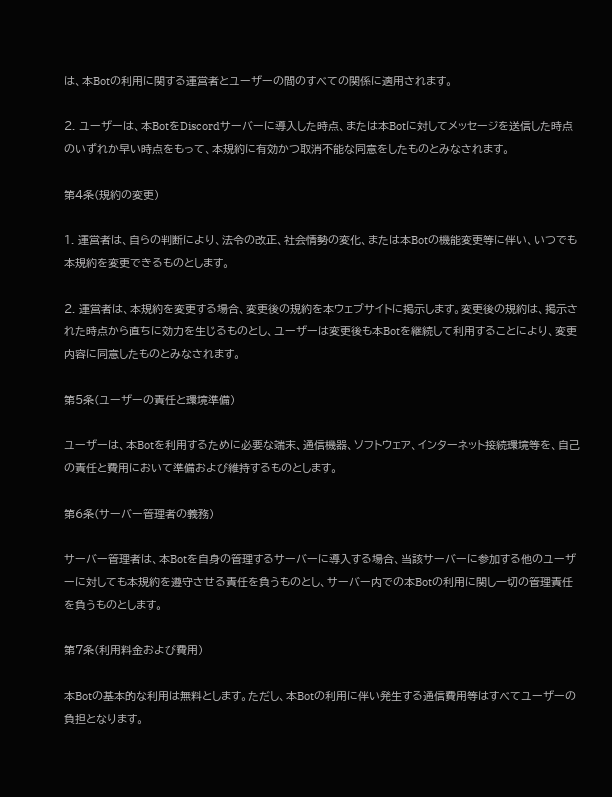は、本Botの利用に関する運営者とユーザーの間のすべての関係に適用されます。

2. ユーザーは、本BotをDiscordサーバーに導入した時点、または本Botに対してメッセージを送信した時点のいずれか早い時点をもって、本規約に有効かつ取消不能な同意をしたものとみなされます。

第4条(規約の変更)

1. 運営者は、自らの判断により、法令の改正、社会情勢の変化、または本Botの機能変更等に伴い、いつでも本規約を変更できるものとします。

2. 運営者は、本規約を変更する場合、変更後の規約を本ウェブサイトに掲示します。変更後の規約は、掲示された時点から直ちに効力を生じるものとし、ユーザーは変更後も本Botを継続して利用することにより、変更内容に同意したものとみなされます。

第5条(ユーザーの責任と環境準備)

ユーザーは、本Botを利用するために必要な端末、通信機器、ソフトウェア、インターネット接続環境等を、自己の責任と費用において準備および維持するものとします。

第6条(サーバー管理者の義務)

サーバー管理者は、本Botを自身の管理するサーバーに導入する場合、当該サーバーに参加する他のユーザーに対しても本規約を遵守させる責任を負うものとし、サーバー内での本Botの利用に関し一切の管理責任を負うものとします。

第7条(利用料金および費用)

本Botの基本的な利用は無料とします。ただし、本Botの利用に伴い発生する通信費用等はすべてユーザーの負担となります。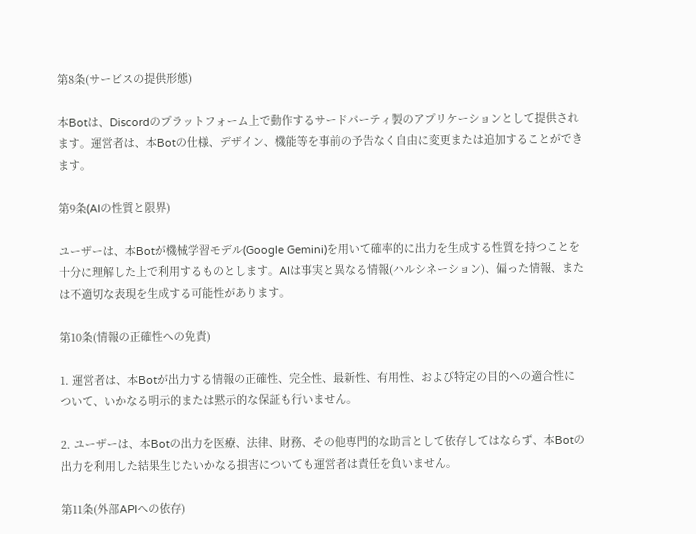第8条(サービスの提供形態)

本Botは、Discordのプラットフォーム上で動作するサードパーティ製のアプリケーションとして提供されます。運営者は、本Botの仕様、デザイン、機能等を事前の予告なく自由に変更または追加することができます。

第9条(AIの性質と限界)

ユーザーは、本Botが機械学習モデル(Google Gemini)を用いて確率的に出力を生成する性質を持つことを十分に理解した上で利用するものとします。AIは事実と異なる情報(ハルシネーション)、偏った情報、または不適切な表現を生成する可能性があります。

第10条(情報の正確性への免責)

1. 運営者は、本Botが出力する情報の正確性、完全性、最新性、有用性、および特定の目的への適合性について、いかなる明示的または黙示的な保証も行いません。

2. ユーザーは、本Botの出力を医療、法律、財務、その他専門的な助言として依存してはならず、本Botの出力を利用した結果生じたいかなる損害についても運営者は責任を負いません。

第11条(外部APIへの依存)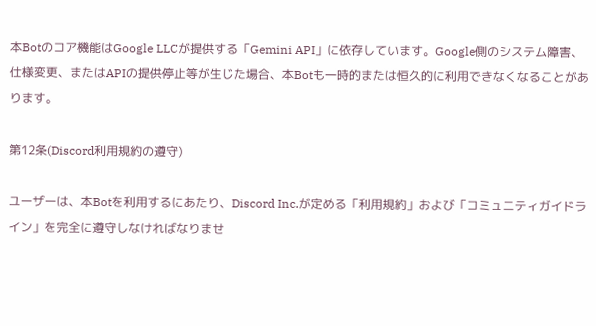本Botのコア機能はGoogle LLCが提供する「Gemini API」に依存しています。Google側のシステム障害、仕様変更、またはAPIの提供停止等が生じた場合、本Botも一時的または恒久的に利用できなくなることがあります。

第12条(Discord利用規約の遵守)

ユーザーは、本Botを利用するにあたり、Discord Inc.が定める「利用規約」および「コミュニティガイドライン」を完全に遵守しなければなりませ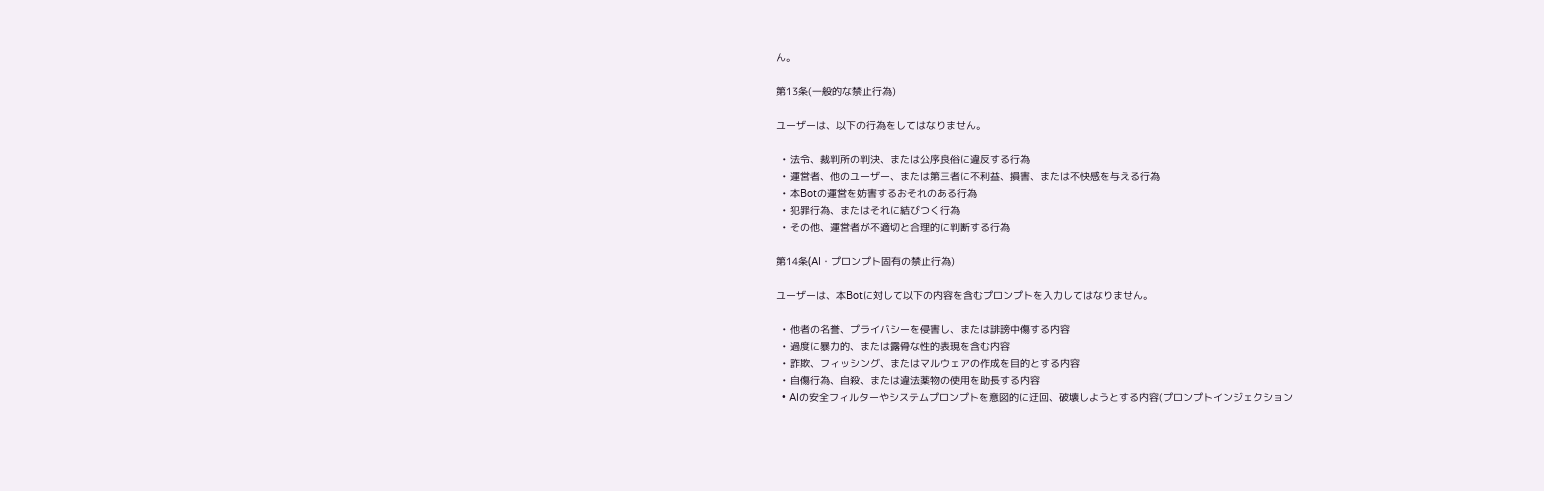ん。

第13条(一般的な禁止行為)

ユーザーは、以下の行為をしてはなりません。

  • 法令、裁判所の判決、または公序良俗に違反する行為
  • 運営者、他のユーザー、または第三者に不利益、損害、または不快感を与える行為
  • 本Botの運営を妨害するおそれのある行為
  • 犯罪行為、またはそれに結びつく行為
  • その他、運営者が不適切と合理的に判断する行為

第14条(AI・プロンプト固有の禁止行為)

ユーザーは、本Botに対して以下の内容を含むプロンプトを入力してはなりません。

  • 他者の名誉、プライバシーを侵害し、または誹謗中傷する内容
  • 過度に暴力的、または露骨な性的表現を含む内容
  • 詐欺、フィッシング、またはマルウェアの作成を目的とする内容
  • 自傷行為、自殺、または違法薬物の使用を助長する内容
  • AIの安全フィルターやシステムプロンプトを意図的に迂回、破壊しようとする内容(プロンプトインジェクション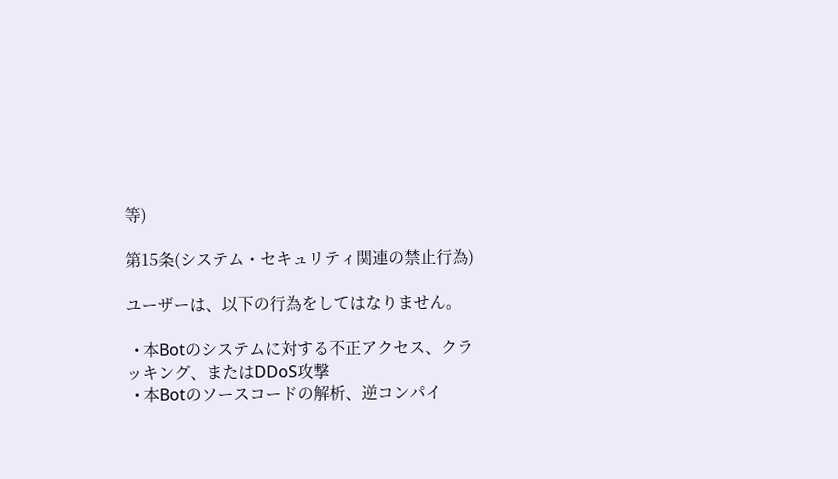等)

第15条(システム・セキュリティ関連の禁止行為)

ユーザーは、以下の行為をしてはなりません。

  • 本Botのシステムに対する不正アクセス、クラッキング、またはDDoS攻撃
  • 本Botのソースコードの解析、逆コンパイ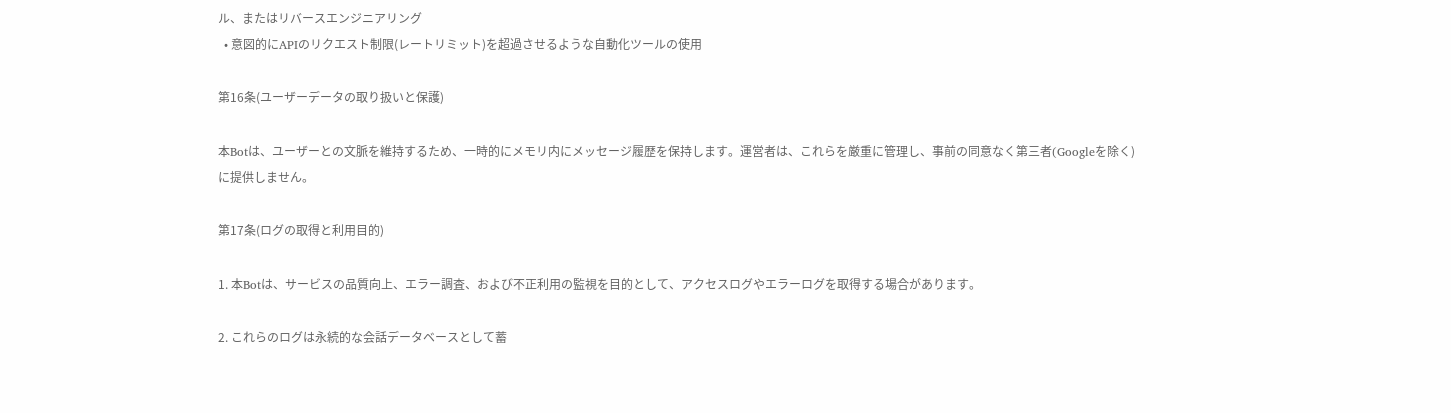ル、またはリバースエンジニアリング
  • 意図的にAPIのリクエスト制限(レートリミット)を超過させるような自動化ツールの使用

第16条(ユーザーデータの取り扱いと保護)

本Botは、ユーザーとの文脈を維持するため、一時的にメモリ内にメッセージ履歴を保持します。運営者は、これらを厳重に管理し、事前の同意なく第三者(Googleを除く)に提供しません。

第17条(ログの取得と利用目的)

1. 本Botは、サービスの品質向上、エラー調査、および不正利用の監視を目的として、アクセスログやエラーログを取得する場合があります。

2. これらのログは永続的な会話データベースとして蓄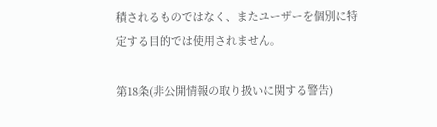積されるものではなく、またユーザーを個別に特定する目的では使用されません。

第18条(非公開情報の取り扱いに関する警告)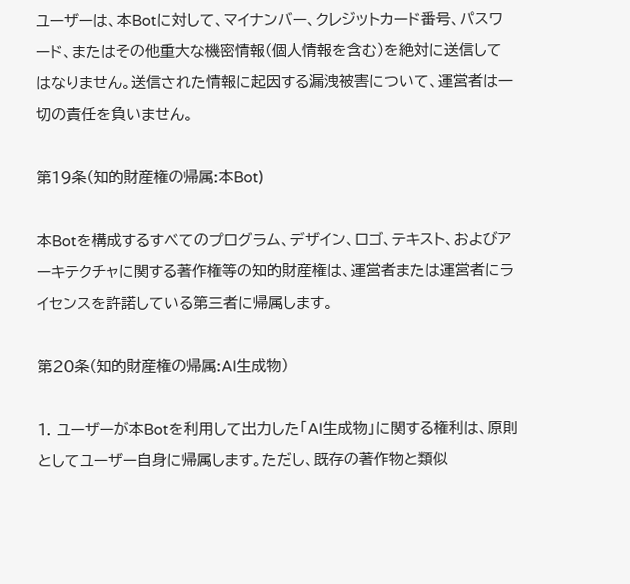ユーザーは、本Botに対して、マイナンバー、クレジットカード番号、パスワード、またはその他重大な機密情報(個人情報を含む)を絶対に送信してはなりません。送信された情報に起因する漏洩被害について、運営者は一切の責任を負いません。

第19条(知的財産権の帰属:本Bot)

本Botを構成するすべてのプログラム、デザイン、ロゴ、テキスト、およびアーキテクチャに関する著作権等の知的財産権は、運営者または運営者にライセンスを許諾している第三者に帰属します。

第20条(知的財産権の帰属:AI生成物)

1. ユーザーが本Botを利用して出力した「AI生成物」に関する権利は、原則としてユーザー自身に帰属します。ただし、既存の著作物と類似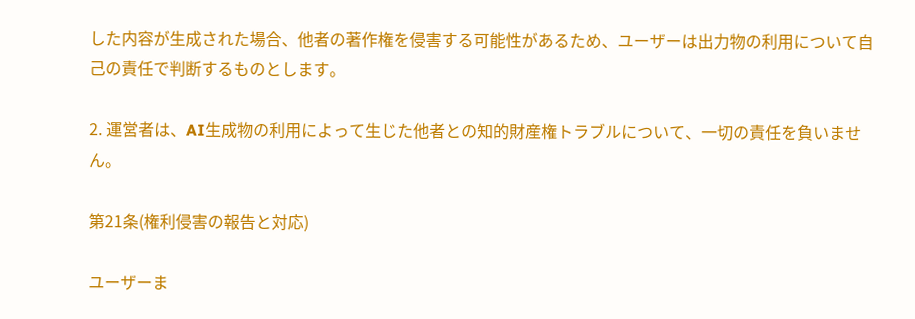した内容が生成された場合、他者の著作権を侵害する可能性があるため、ユーザーは出力物の利用について自己の責任で判断するものとします。

2. 運営者は、AI生成物の利用によって生じた他者との知的財産権トラブルについて、一切の責任を負いません。

第21条(権利侵害の報告と対応)

ユーザーま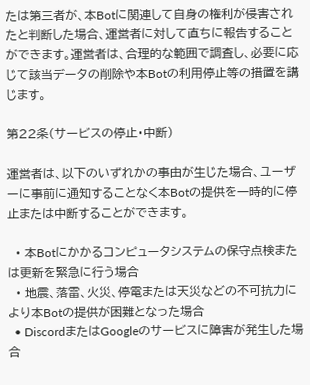たは第三者が、本Botに関連して自身の権利が侵害されたと判断した場合、運営者に対して直ちに報告することができます。運営者は、合理的な範囲で調査し、必要に応じて該当データの削除や本Botの利用停止等の措置を講じます。

第22条(サービスの停止・中断)

運営者は、以下のいずれかの事由が生じた場合、ユーザーに事前に通知することなく本Botの提供を一時的に停止または中断することができます。

  • 本Botにかかるコンピュータシステムの保守点検または更新を緊急に行う場合
  • 地震、落雷、火災、停電または天災などの不可抗力により本Botの提供が困難となった場合
  • DiscordまたはGoogleのサービスに障害が発生した場合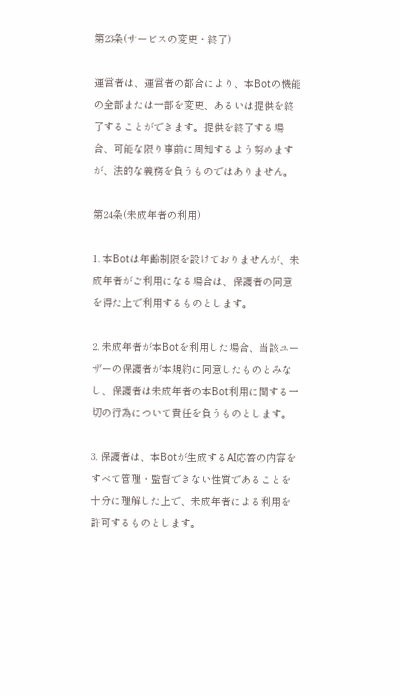第23条(サービスの変更・終了)

運営者は、運営者の都合により、本Botの機能の全部または一部を変更、あるいは提供を終了することができます。提供を終了する場合、可能な限り事前に周知するよう努めますが、法的な義務を負うものではありません。

第24条(未成年者の利用)

1. 本Botは年齢制限を設けておりませんが、未成年者がご利用になる場合は、保護者の同意を得た上で利用するものとします。

2. 未成年者が本Botを利用した場合、当該ユーザーの保護者が本規約に同意したものとみなし、保護者は未成年者の本Bot利用に関する一切の行為について責任を負うものとします。

3. 保護者は、本Botが生成するAI応答の内容をすべて管理・監督できない性質であることを十分に理解した上で、未成年者による利用を許可するものとします。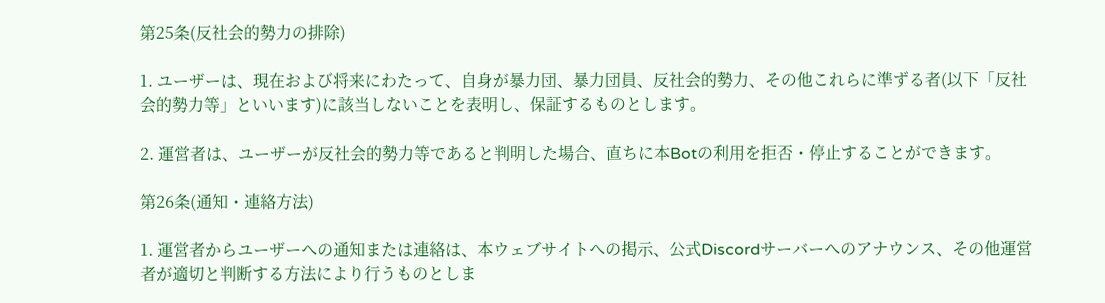第25条(反社会的勢力の排除)

1. ユーザーは、現在および将来にわたって、自身が暴力団、暴力団員、反社会的勢力、その他これらに準ずる者(以下「反社会的勢力等」といいます)に該当しないことを表明し、保証するものとします。

2. 運営者は、ユーザーが反社会的勢力等であると判明した場合、直ちに本Botの利用を拒否・停止することができます。

第26条(通知・連絡方法)

1. 運営者からユーザーへの通知または連絡は、本ウェブサイトへの掲示、公式Discordサーバーへのアナウンス、その他運営者が適切と判断する方法により行うものとしま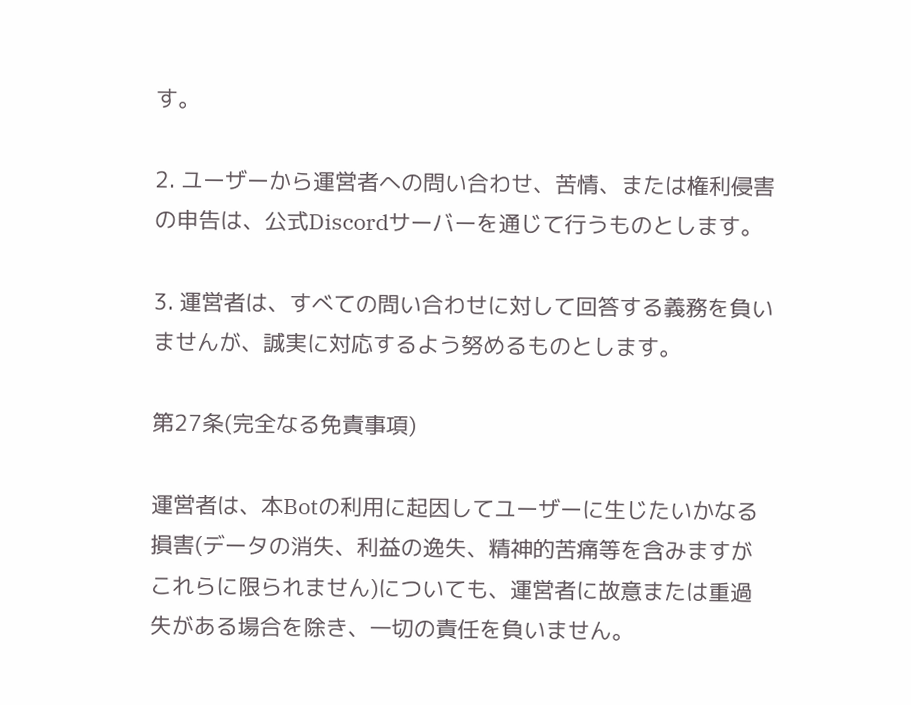す。

2. ユーザーから運営者への問い合わせ、苦情、または権利侵害の申告は、公式Discordサーバーを通じて行うものとします。

3. 運営者は、すべての問い合わせに対して回答する義務を負いませんが、誠実に対応するよう努めるものとします。

第27条(完全なる免責事項)

運営者は、本Botの利用に起因してユーザーに生じたいかなる損害(データの消失、利益の逸失、精神的苦痛等を含みますがこれらに限られません)についても、運営者に故意または重過失がある場合を除き、一切の責任を負いません。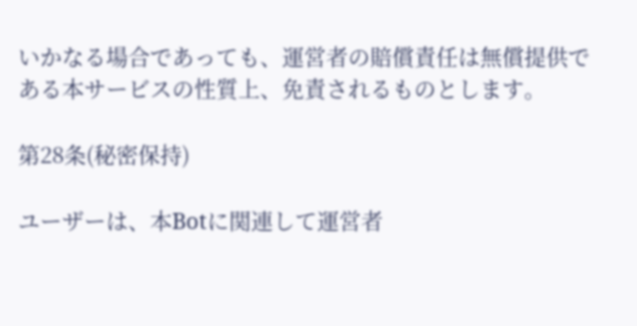いかなる場合であっても、運営者の賠償責任は無償提供である本サービスの性質上、免責されるものとします。

第28条(秘密保持)

ユーザーは、本Botに関連して運営者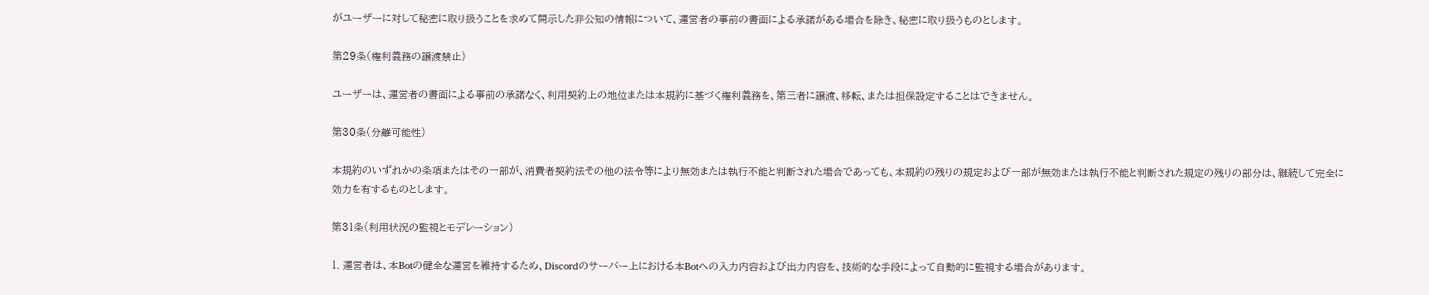がユーザーに対して秘密に取り扱うことを求めて開示した非公知の情報について、運営者の事前の書面による承諾がある場合を除き、秘密に取り扱うものとします。

第29条(権利義務の譲渡禁止)

ユーザーは、運営者の書面による事前の承諾なく、利用契約上の地位または本規約に基づく権利義務を、第三者に譲渡、移転、または担保設定することはできません。

第30条(分離可能性)

本規約のいずれかの条項またはその一部が、消費者契約法その他の法令等により無効または執行不能と判断された場合であっても、本規約の残りの規定および一部が無効または執行不能と判断された規定の残りの部分は、継続して完全に効力を有するものとします。

第31条(利用状況の監視とモデレーション)

1. 運営者は、本Botの健全な運営を維持するため、Discordのサーバー上における本Botへの入力内容および出力内容を、技術的な手段によって自動的に監視する場合があります。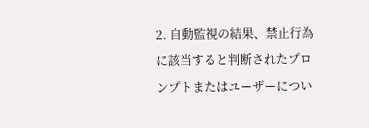2. 自動監視の結果、禁止行為に該当すると判断されたプロンプトまたはユーザーについ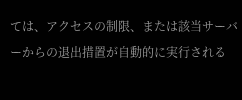ては、アクセスの制限、または該当サーバーからの退出措置が自動的に実行される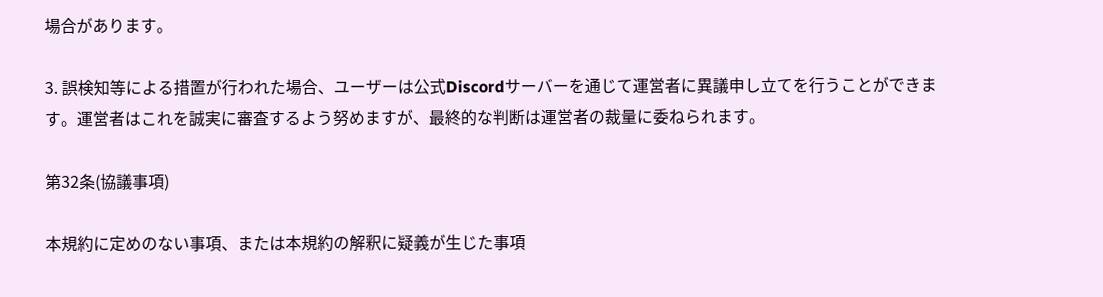場合があります。

3. 誤検知等による措置が行われた場合、ユーザーは公式Discordサーバーを通じて運営者に異議申し立てを行うことができます。運営者はこれを誠実に審査するよう努めますが、最終的な判断は運営者の裁量に委ねられます。

第32条(協議事項)

本規約に定めのない事項、または本規約の解釈に疑義が生じた事項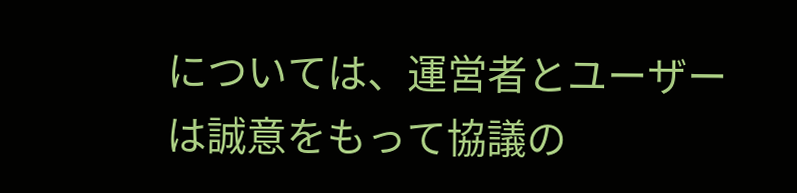については、運営者とユーザーは誠意をもって協議の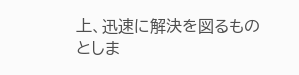上、迅速に解決を図るものとしま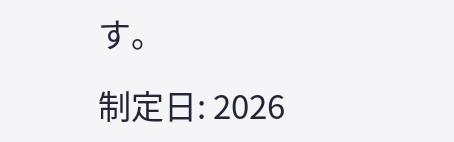す。

制定日: 2026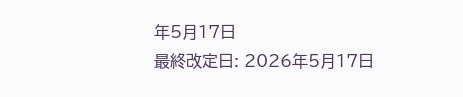年5月17日
最終改定日: 2026年5月17日